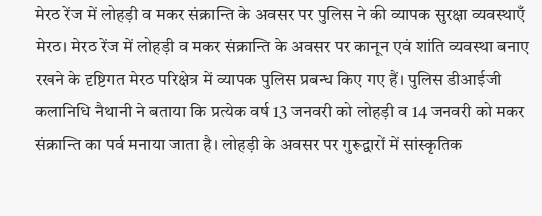मेरठ रेंज में लोहड़ी व मकर संक्रान्ति के अवसर पर पुलिस ने की व्यापक सुरक्षा व्यवस्थाएँ
मेरठ। मेरठ रेंज में लोहड़ी व मकर संक्रान्ति के अवसर पर कानून एवं शांति व्यवस्था बनाए रखने के दृष्टिगत मेरठ परिक्षेत्र में व्यापक पुलिस प्रबन्ध किए गए हैं। पुलिस डीआईजी कलानिधि नैथानी ने बताया कि प्रत्येक वर्ष 13 जनवरी को लोहड़ी व 14 जनवरी को मकर संक्रान्ति का पर्व मनाया जाता है। लोहड़ी के अवसर पर गुरूद्वारों में सांस्कृतिक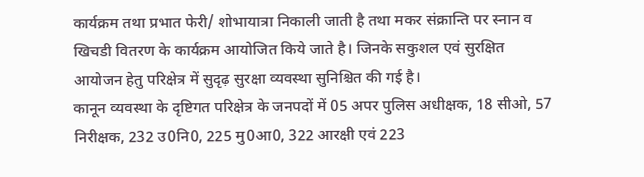कार्यक्रम तथा प्रभात फेरी/ शोभायात्रा निकाली जाती है तथा मकर संक्रान्ति पर स्नान व खिचडी वितरण के कार्यक्रम आयोजित किये जाते है। जिनके सकुशल एवं सुरक्षित आयोजन हेतु परिक्षेत्र में सुदृढ़ सुरक्षा व्यवस्था सुनिश्चित की गई है।
कानून व्यवस्था के दृष्टिगत परिक्षेत्र के जनपदों में 05 अपर पुलिस अधीक्षक, 18 सीओ, 57 निरीक्षक, 232 उ0नि0, 225 मु0आ0, 322 आरक्षी एवं 223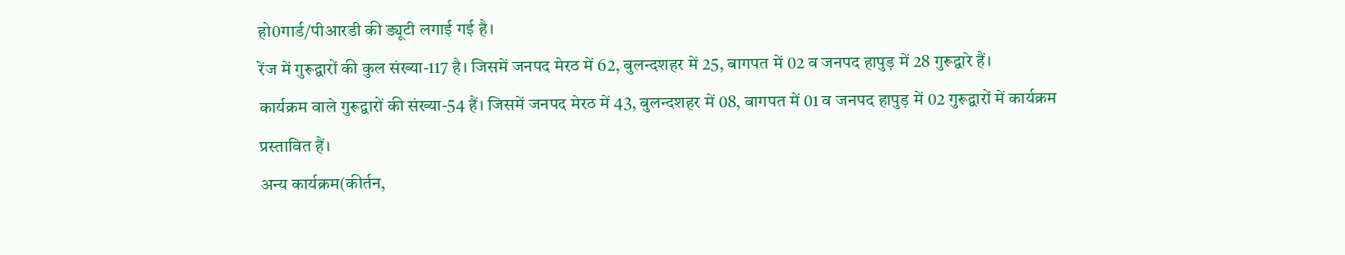हो0गार्ड/पीआरडी की ड्यूटी लगाई गई है।
रेंज में गुरूद्वारों की कुल संख्या-117 है। जिसमें जनपद मेरठ में 62, बुलन्दशहर में 25, बागपत में 02 व जनपद हापुड़ में 28 गुरूद्वारे हैं।
कार्यक्रम वाले गुरूद्वारों की संख्या-54 हैं। जिसमें जनपद मेरठ में 43, बुलन्दशहर में 08, बागपत में 01 व जनपद हापुड़ में 02 गुरूद्वारों में कार्यक्रम प्रस्तावित हैं।
अन्य कार्यक्रम(कीर्तन,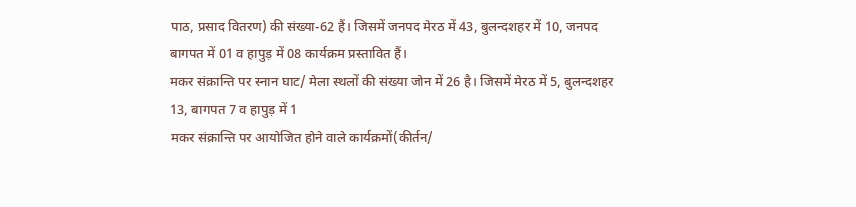पाठ, प्रसाद वितरण) की संख्या-62 हैं। जिसमें जनपद मेरठ में 43, बुलन्दशहर में 10, जनपद बागपत में 01 व हापुड़ में 08 कार्यक्रम प्रस्तावित हैं।
मकर संक्रान्ति पर स्नान घाट/ मेला स्थलों की संख्या जोन में 26 है। जिसमें मेरठ में 5, बुलन्दशहर 13, बागपत 7 व हापुड़ में 1
मकर संक्रान्ति पर आयोजित होने वाले कार्यक्रमों(कीर्तन/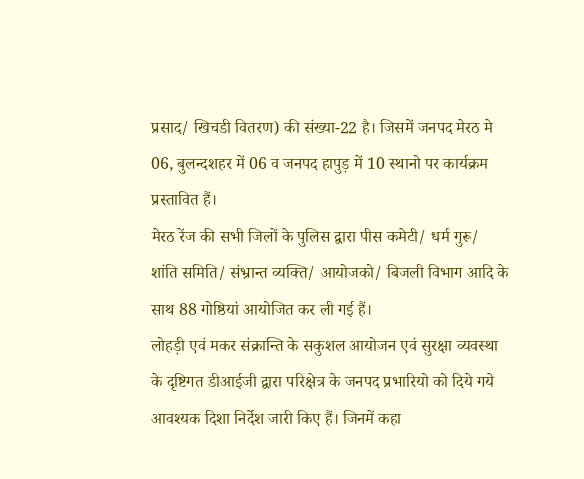प्रसाद/ खिचडी वितरण) की संख्या-22 है। जिसमें जनपद मेरठ मे 06, बुलन्दशहर में 06 व जनपद हापुड़ में 10 स्थानो पर कार्यक्रम प्रस्तावित हैं।
मेरठ रेंज की सभी जिलों के पुलिस द्वारा पीस कमेटी/ धर्म गुरू/ शांति समिति/ संभ्रान्त व्यक्ति/ आयोजको/ बिजली विभाग आदि के साथ 88 गोष्ठियां आयोजित कर ली गई हैं।
लोहड़ी एवं मकर संक्रान्ति के सकुशल आयोजन एवं सुरक्षा व्यवस्था के दृष्टिगत डीआईजी द्वारा परिक्षेत्र के जनपद प्रभारियो को दिये गये आवश्यक दिशा निर्देश जारी किए हैं। जिनमें कहा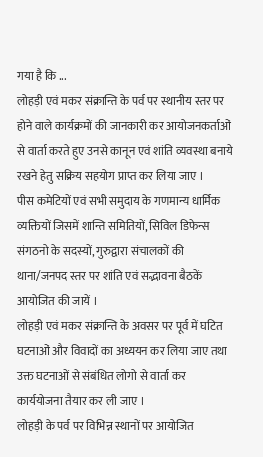गया है कि ...
लोहड़ी एवं मकर संक्रान्ति के पर्व पर स्थानीय स्तर पर होने वाले कार्यक्रमों की जानकारी कर आयोजनकर्ताओं से वार्ता करते हुए उनसे कानून एवं शांति व्यवस्था बनाये रखने हेतु सक्रिय सहयोग प्राप्त कर लिया जाए ।
पीस कमेटियों एवं सभी समुदाय के गणमान्य धार्मिक व्यक्तियों जिसमें शान्ति समितियों, सिविल डिफेन्स संगठनो के सदस्यों, गुरुद्वारा संचालकों की थाना/जनपद स्तर पर शांति एवं सद्भावना बैठकें आयोजित की जायें ।
लोहड़ी एवं मकर संक्रान्ति के अवसर पर पूर्व में घटित घटनाओं और विवादों का अध्ययन कर लिया जाए तथा उक्त घटनाओं से संबंधित लोगो से वार्ता कर कार्ययोजना तैयार कर ली जाए ।
लोहड़ी के पर्व पर विभिन्न स्थानों पर आयोजित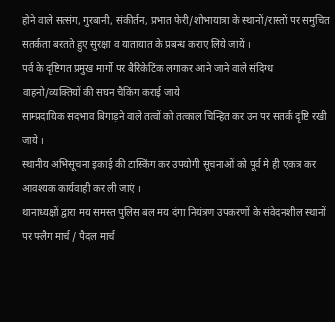होने वाले सत्संग, गुरबानी, संकीर्तन, प्रभात फेरी/शोभायात्रा के स्थानों/रास्तों पर समुचित सतर्कता बरतते हुए सुरक्षा व यातायात के प्रबन्ध कराए लिये जायें ।
पर्व के दृष्टिगत प्रमुख मार्गो पर बैरिकेटिंक लगाकर आने जाने वाले संदिग्ध वाहनो/व्यक्तियों की सघन चैकिंग कराई जाये
साम्प्रदायिक सदभाव बिगाड़ने वाले तत्वों को तत्काल चिन्हित कर उन पर सतर्क दृष्टि रखी जाये ।
स्थानीय अभिसूचना इकाई की टास्किंग कर उपयोगी सूचनाओं को पूर्व मे ही एकत्र कर आवश्यक कार्यवाही कर ली जाएं ।
थानाध्यक्षों द्वारा मय समस्त पुलिस बल मय दंगा नियंत्रण उपकरणों के संवेदनशील स्थानों पर फ्लैग मार्च / पैदल मार्च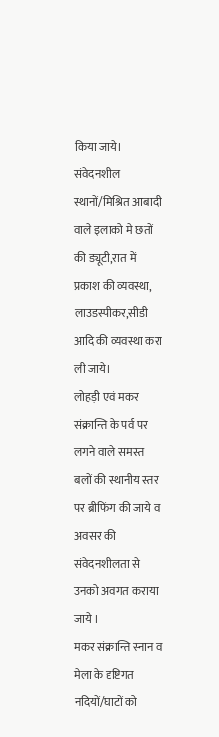किया जाये।
संवेदनशील स्थानों/मिश्रित आबादी वाले इलाको मे छतों की ड्यूटी,रात में प्रकाश की व्यवस्था, लाउडस्पीकर,सीडी आदि की व्यवस्था करा ली जाये।
लोहड़ी एवं मकर संक्रान्ति के पर्व पर लगने वाले समस्त बलों की स्थानीय स्तर पर ब्रीफिंग की जाये व अवसर की संवेदनशीलता से उनको अवगत कराया जाये ।
मकर संक्रान्ति स्नान व मेला के दृष्टिगत नदियों/घाटों को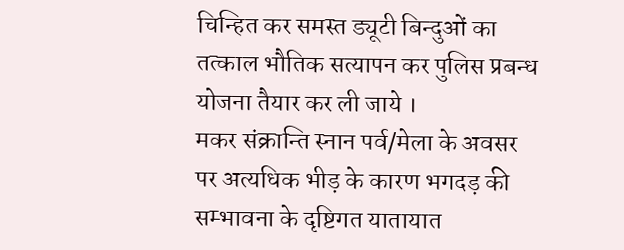चिन्हित कर समस्त ड्यूटी बिन्दुओं का तत्काल भौतिक सत्यापन कर पुलिस प्रबन्ध योजना तैयार कर ली जाये ।
मकर संक्रान्ति स्नान पर्व/मेला के अवसर पर अत्यधिक भीड़ के कारण भगदड़ की सम्भावना के दृष्टिगत यातायात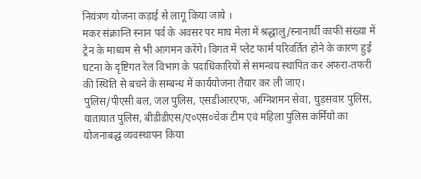नियंत्रण योजना कड़ाई से लागू किया जाये ।
मकर संक्रान्ति स्नान पर्व के अवसर पर माघ मेला में श्रद्धालु/स्नानार्थी काफी संख्या में ट्रेन के माध्यम से भी आगमन करेंगे। विगत में प्लेट फार्म परिवर्तित होने के कारण हुई घटना के दृष्टिगत रेल विभाग के पदाधिकारियों से समन्वय स्थापित कर अफरा-तफरी की स्थिति से बचने के सम्बन्ध में कार्ययोजना तैयार कर ली जाए।
पुलिस/पीएसी बल, जल पुलिस, एसडीआरएफ, अग्निशमन सेवा, घुड़सवार पुलिस, यातायात पुलिस, बीडीडीएस/ए०एस०चेक टीम एवं महिला पुलिस कर्मियो का योजनाबद्ध व्यवस्थापन किया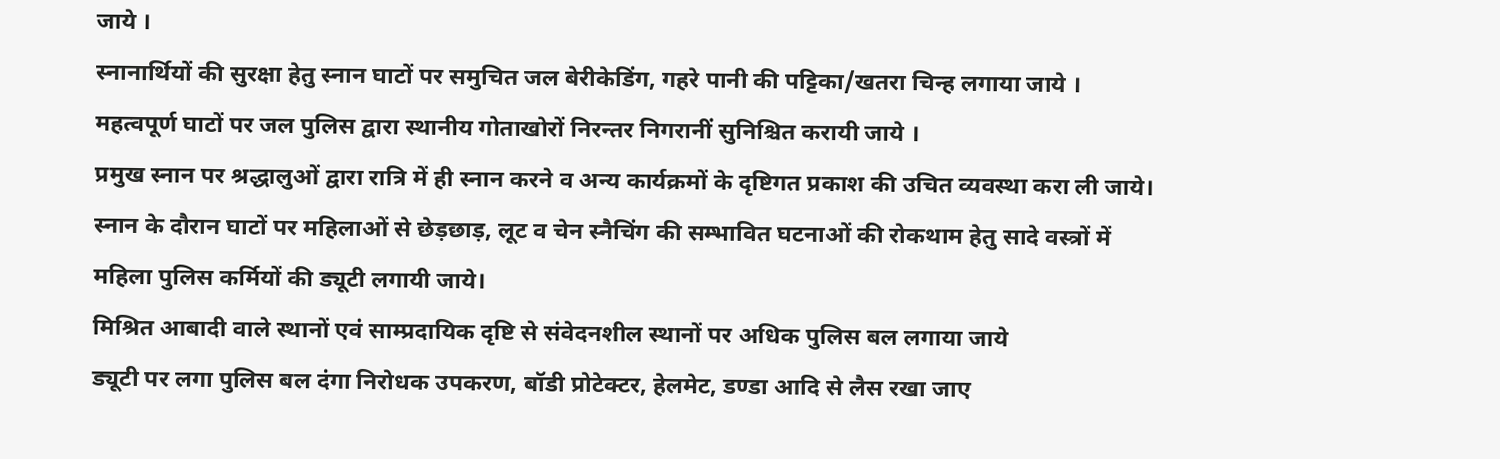जाये ।
स्नानार्थियों की सुरक्षा हेतु स्नान घाटों पर समुचित जल बेरीकेडिंग, गहरे पानी की पट्टिका/खतरा चिन्ह लगाया जाये ।
महत्वपूर्ण घाटों पर जल पुलिस द्वारा स्थानीय गोताखोरों निरन्तर निगरानीं सुनिश्चित करायी जाये ।
प्रमुख स्नान पर श्रद्धालुओं द्वारा रात्रि में ही स्नान करने व अन्य कार्यक्रमों के दृष्टिगत प्रकाश की उचित व्यवस्था करा ली जाये।
स्नान के दौरान घाटों पर महिलाओं से छेड़छाड़, लूट व चेन स्नैचिंग की सम्भावित घटनाओं की रोकथाम हेतु सादे वस्त्रों में महिला पुलिस कर्मियों की ड्यूटी लगायी जाये।
मिश्रित आबादी वाले स्थानों एवं साम्प्रदायिक दृष्टि से संवेदनशील स्थानों पर अधिक पुलिस बल लगाया जाये
ड्यूटी पर लगा पुलिस बल दंगा निरोधक उपकरण, बॉडी प्रोटेक्टर, हेलमेट, डण्डा आदि से लैस रखा जाए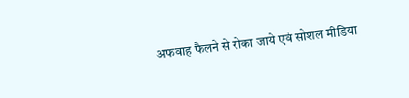अफवाह फैलने से रोका जाये एवं सोशल मीडिया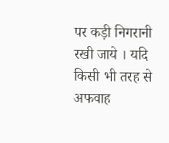पर कड़ी निगरानी रखी जाये । यदि किसी भी तरह से अफवाह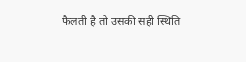फैलती है तो उसकी सही स्थिति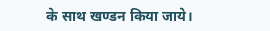के साथ खण्डन किया जाये।